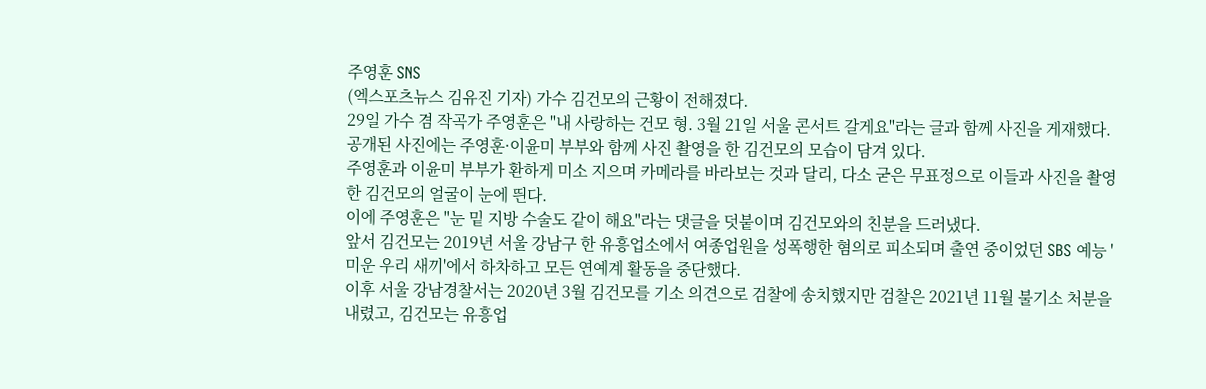주영훈 SNS
(엑스포츠뉴스 김유진 기자) 가수 김건모의 근황이 전해졌다.
29일 가수 겸 작곡가 주영훈은 "내 사랑하는 건모 형. 3월 21일 서울 콘서트 갈게요"라는 글과 함께 사진을 게재했다.
공개된 사진에는 주영훈·이윤미 부부와 함께 사진 촬영을 한 김건모의 모습이 담겨 있다.
주영훈과 이윤미 부부가 환하게 미소 지으며 카메라를 바라보는 것과 달리, 다소 굳은 무표정으로 이들과 사진을 촬영한 김건모의 얼굴이 눈에 띈다.
이에 주영훈은 "눈 밑 지방 수술도 같이 해요"라는 댓글을 덧붙이며 김건모와의 친분을 드러냈다.
앞서 김건모는 2019년 서울 강남구 한 유흥업소에서 여종업원을 성폭행한 혐의로 피소되며 출연 중이었던 SBS 예능 '미운 우리 새끼'에서 하차하고 모든 연예계 활동을 중단했다.
이후 서울 강남경찰서는 2020년 3월 김건모를 기소 의견으로 검찰에 송치했지만 검찰은 2021년 11월 불기소 처분을 내렸고, 김건모는 유흥업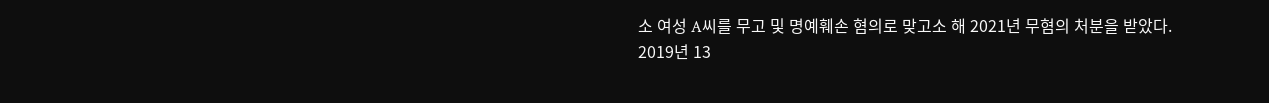소 여성 A씨를 무고 및 명예훼손 혐의로 맞고소 해 2021년 무혐의 처분을 받았다.
2019년 13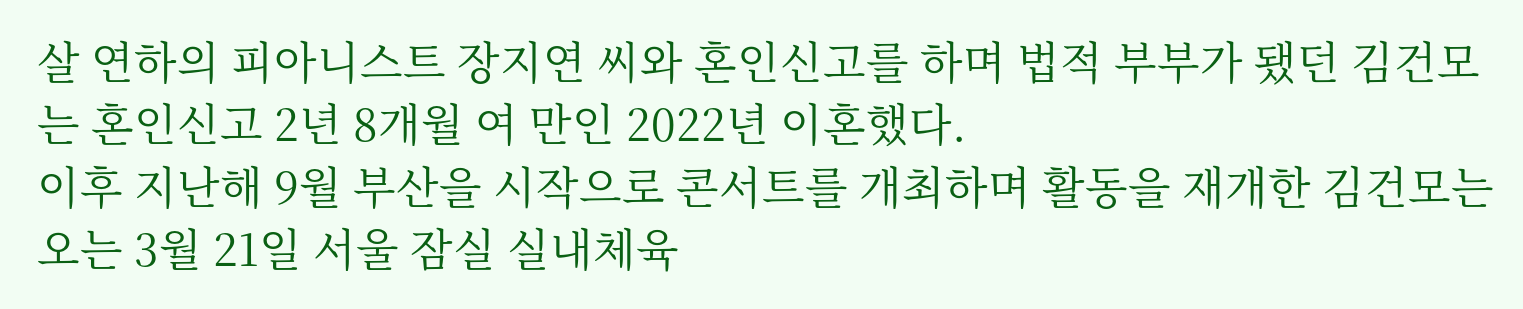살 연하의 피아니스트 장지연 씨와 혼인신고를 하며 법적 부부가 됐던 김건모는 혼인신고 2년 8개월 여 만인 2022년 이혼했다.
이후 지난해 9월 부산을 시작으로 콘서트를 개최하며 활동을 재개한 김건모는 오는 3월 21일 서울 잠실 실내체육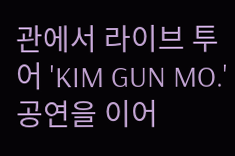관에서 라이브 투어 'KIM GUN MO.' 공연을 이어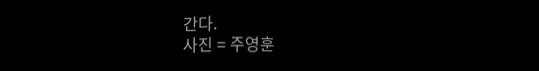간다.
사진 = 주영훈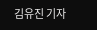김유진 기자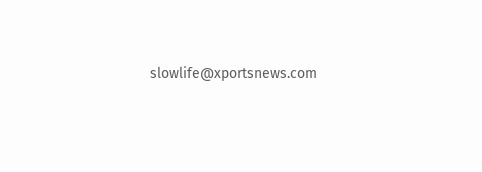slowlife@xportsnews.com